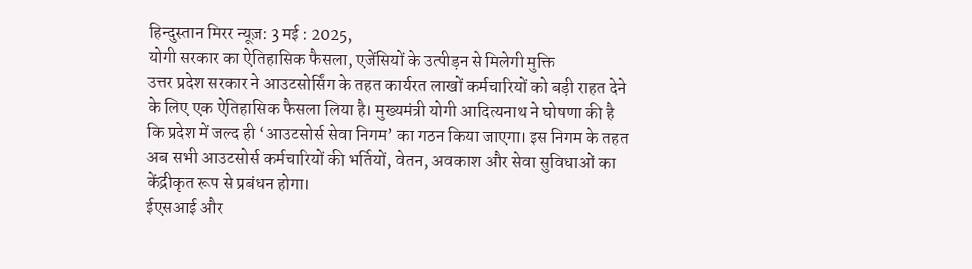हिन्दुस्तान मिरर न्यूज़: 3 मई : 2025,
योगी सरकार का ऐतिहासिक फैसला, एजेंसियों के उत्पीड़न से मिलेगी मुक्ति
उत्तर प्रदेश सरकार ने आउटसोर्सिंग के तहत कार्यरत लाखों कर्मचारियों को बड़ी राहत देने के लिए एक ऐतिहासिक फैसला लिया है। मुख्यमंत्री योगी आदित्यनाथ ने घोषणा की है कि प्रदेश में जल्द ही ‘आउटसोर्स सेवा निगम’ का गठन किया जाएगा। इस निगम के तहत अब सभी आउटसोर्स कर्मचारियों की भर्तियों, वेतन, अवकाश और सेवा सुविधाओं का केंद्रीकृत रूप से प्रबंधन होगा।
ईएसआई और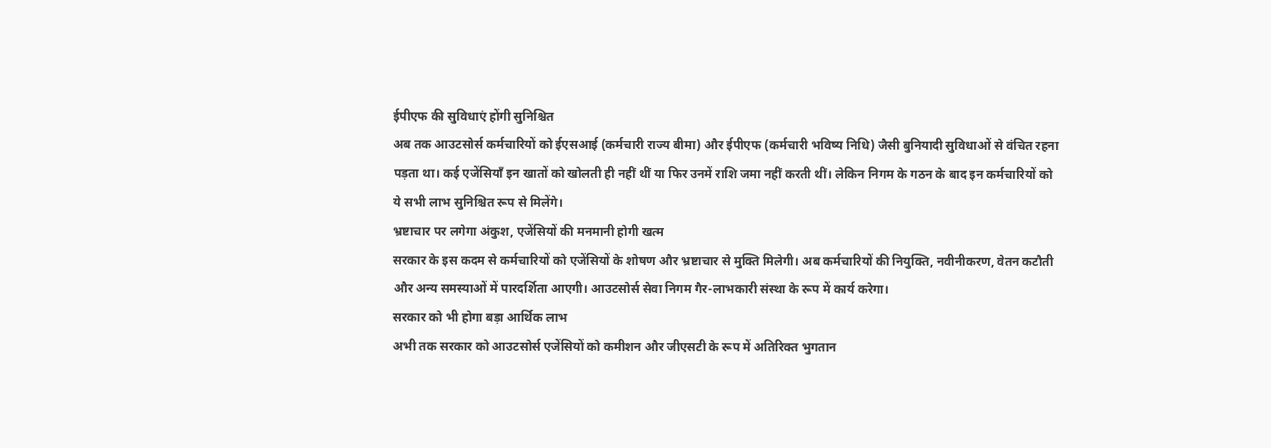ईपीएफ की सुविधाएं होंगी सुनिश्चित
अब तक आउटसोर्स कर्मचारियों को ईएसआई (कर्मचारी राज्य बीमा) और ईपीएफ (कर्मचारी भविष्य निधि) जैसी बुनियादी सुविधाओं से वंचित रहना पड़ता था। कई एजेंसियाँ इन खातों को खोलती ही नहीं थीं या फिर उनमें राशि जमा नहीं करती थीं। लेकिन निगम के गठन के बाद इन कर्मचारियों को ये सभी लाभ सुनिश्चित रूप से मिलेंगे।
भ्रष्टाचार पर लगेगा अंकुश, एजेंसियों की मनमानी होगी खत्म
सरकार के इस कदम से कर्मचारियों को एजेंसियों के शोषण और भ्रष्टाचार से मुक्ति मिलेगी। अब कर्मचारियों की नियुक्ति, नवीनीकरण, वेतन कटौती और अन्य समस्याओं में पारदर्शिता आएगी। आउटसोर्स सेवा निगम गैर-लाभकारी संस्था के रूप में कार्य करेगा।
सरकार को भी होगा बड़ा आर्थिक लाभ
अभी तक सरकार को आउटसोर्स एजेंसियों को कमीशन और जीएसटी के रूप में अतिरिक्त भुगतान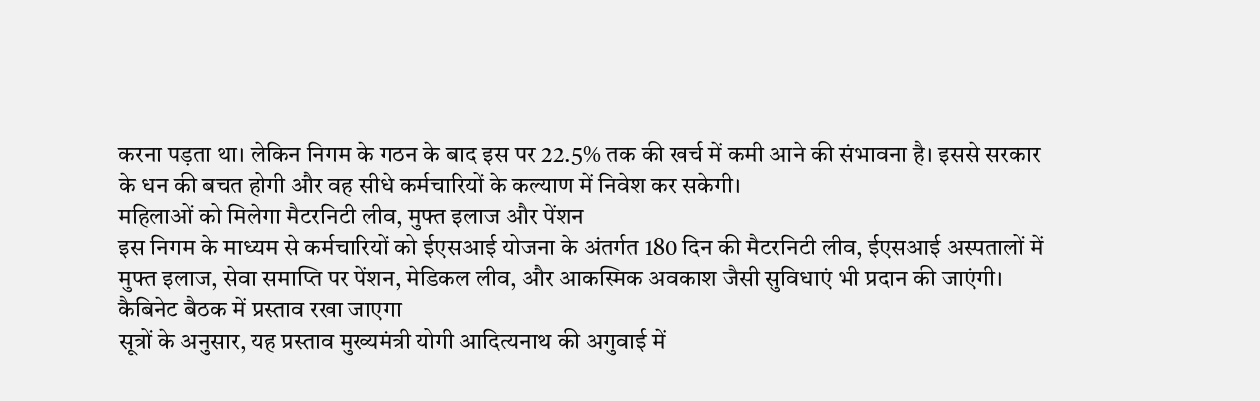करना पड़ता था। लेकिन निगम के गठन के बाद इस पर 22.5% तक की खर्च में कमी आने की संभावना है। इससे सरकार के धन की बचत होगी और वह सीधे कर्मचारियों के कल्याण में निवेश कर सकेगी।
महिलाओं को मिलेगा मैटरनिटी लीव, मुफ्त इलाज और पेंशन
इस निगम के माध्यम से कर्मचारियों को ईएसआई योजना के अंतर्गत 180 दिन की मैटरनिटी लीव, ईएसआई अस्पतालों में मुफ्त इलाज, सेवा समाप्ति पर पेंशन, मेडिकल लीव, और आकस्मिक अवकाश जैसी सुविधाएं भी प्रदान की जाएंगी।
कैबिनेट बैठक में प्रस्ताव रखा जाएगा
सूत्रों के अनुसार, यह प्रस्ताव मुख्यमंत्री योगी आदित्यनाथ की अगुवाई में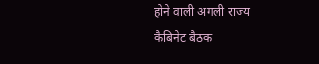होने वाली अगली राज्य कैबिनेट बैठक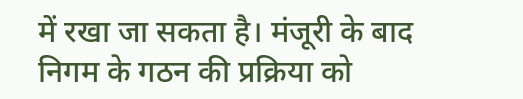में रखा जा सकता है। मंजूरी के बाद निगम के गठन की प्रक्रिया को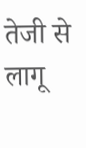तेजी से लागू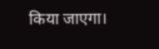किया जाएगा।